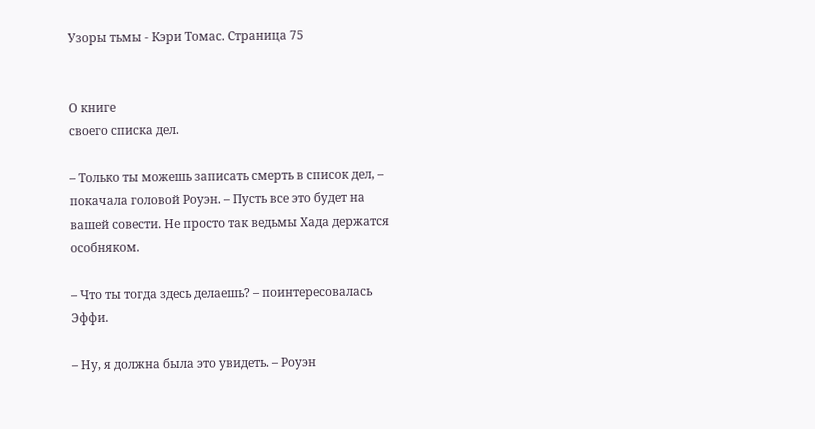Узоры тьмы - Кэри Томас. Страница 75


О книге
своего списка дел.

– Только ты можешь записать смерть в список дел, – покачала головой Роуэн. – Пусть все это будет на вашей совести. Не просто так ведьмы Хада держатся особняком.

– Что ты тогда здесь делаешь? – поинтересовалась Эффи.

– Ну, я должна была это увидеть. – Роуэн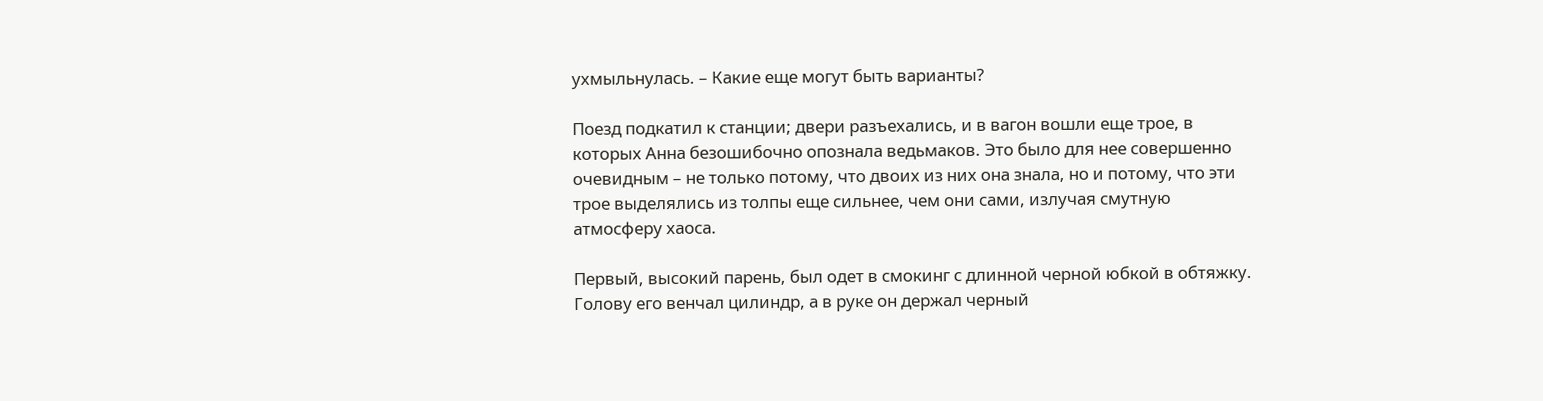ухмыльнулась. – Какие еще могут быть варианты?

Поезд подкатил к станции; двери разъехались, и в вагон вошли еще трое, в которых Анна безошибочно опознала ведьмаков. Это было для нее совершенно очевидным – не только потому, что двоих из них она знала, но и потому, что эти трое выделялись из толпы еще сильнее, чем они сами, излучая смутную атмосферу хаоса.

Первый, высокий парень, был одет в смокинг с длинной черной юбкой в обтяжку. Голову его венчал цилиндр, а в руке он держал черный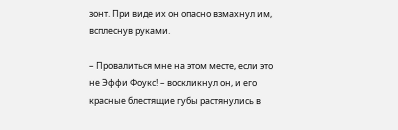зонт. При виде их он опасно взмахнул им, всплеснув руками.

– Провалиться мне на этом месте, если это не Эффи Фоукс! – воскликнул он, и его красные блестящие губы растянулись в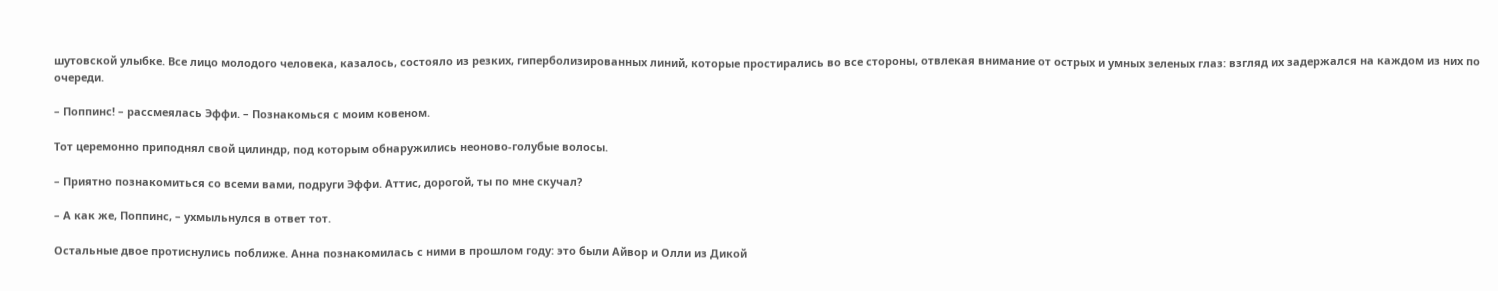шутовской улыбке. Все лицо молодого человека, казалось, состояло из резких, гиперболизированных линий, которые простирались во все стороны, отвлекая внимание от острых и умных зеленых глаз: взгляд их задержался на каждом из них по очереди.

– Поппинс! – рассмеялась Эффи. – Познакомься с моим ковеном.

Тот церемонно приподнял свой цилиндр, под которым обнаружились неоново-голубые волосы.

– Приятно познакомиться со всеми вами, подруги Эффи. Аттис, дорогой, ты по мне скучал?

– А как же, Поппинс, – ухмыльнулся в ответ тот.

Остальные двое протиснулись поближе. Анна познакомилась с ними в прошлом году: это были Айвор и Олли из Дикой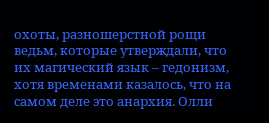охоты, разношерстной рощи ведьм, которые утверждали, что их магический язык – гедонизм, хотя временами казалось, что на самом деле это анархия. Олли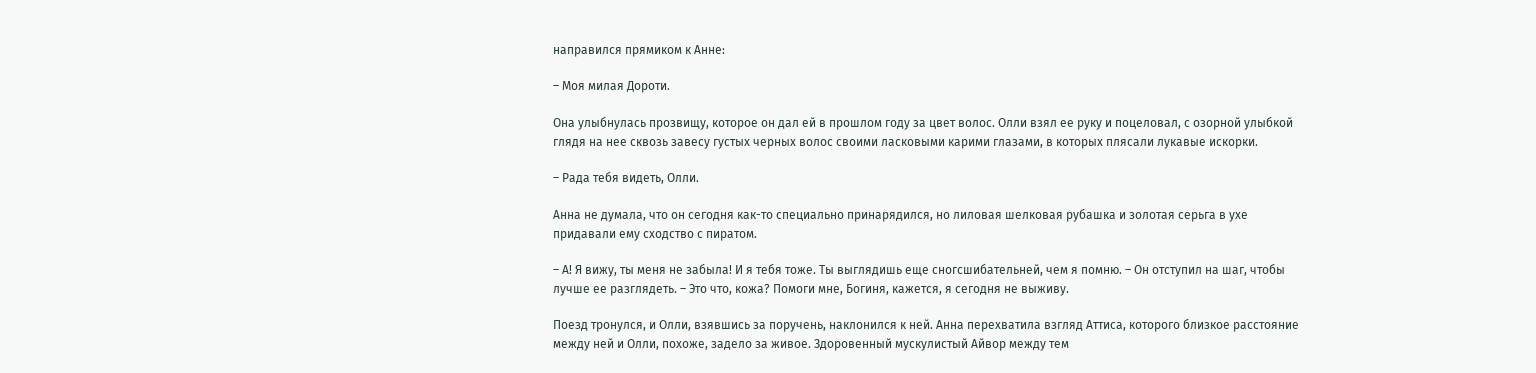направился прямиком к Анне:

– Моя милая Дороти.

Она улыбнулась прозвищу, которое он дал ей в прошлом году за цвет волос. Олли взял ее руку и поцеловал, с озорной улыбкой глядя на нее сквозь завесу густых черных волос своими ласковыми карими глазами, в которых плясали лукавые искорки.

– Рада тебя видеть, Олли.

Анна не думала, что он сегодня как-то специально принарядился, но лиловая шелковая рубашка и золотая серьга в ухе придавали ему сходство с пиратом.

– А! Я вижу, ты меня не забыла! И я тебя тоже. Ты выглядишь еще сногсшибательней, чем я помню. – Он отступил на шаг, чтобы лучше ее разглядеть. – Это что, кожа? Помоги мне, Богиня, кажется, я сегодня не выживу.

Поезд тронулся, и Олли, взявшись за поручень, наклонился к ней. Анна перехватила взгляд Аттиса, которого близкое расстояние между ней и Олли, похоже, задело за живое. Здоровенный мускулистый Айвор между тем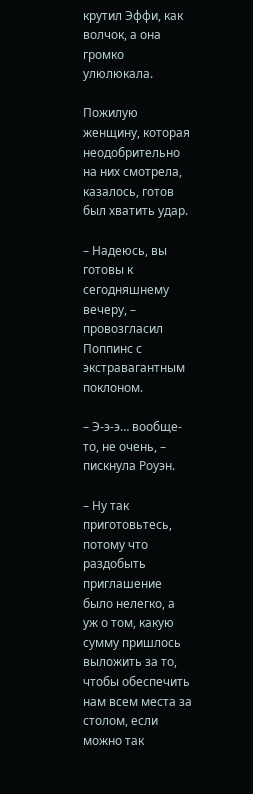крутил Эффи, как волчок, а она громко улюлюкала.

Пожилую женщину, которая неодобрительно на них смотрела, казалось, готов был хватить удар.

– Надеюсь, вы готовы к сегодняшнему вечеру, – провозгласил Поппинс с экстравагантным поклоном.

– Э-э-э… вообще-то, не очень, – пискнула Роуэн.

– Ну так приготовьтесь, потому что раздобыть приглашение было нелегко, а уж о том, какую сумму пришлось выложить за то, чтобы обеспечить нам всем места за столом, если можно так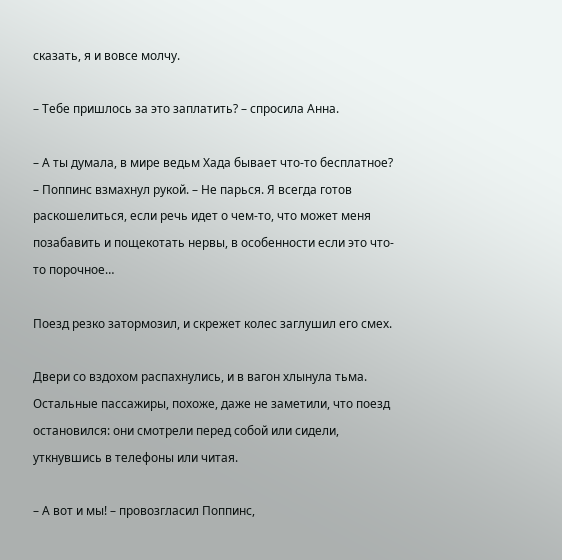сказать, я и вовсе молчу.

– Тебе пришлось за это заплатить? – спросила Анна.

– А ты думала, в мире ведьм Хада бывает что-то бесплатное? – Поппинс взмахнул рукой. – Не парься. Я всегда готов раскошелиться, если речь идет о чем-то, что может меня позабавить и пощекотать нервы, в особенности если это что-то порочное…

Поезд резко затормозил, и скрежет колес заглушил его смех.

Двери со вздохом распахнулись, и в вагон хлынула тьма. Остальные пассажиры, похоже, даже не заметили, что поезд остановился: они смотрели перед собой или сидели, уткнувшись в телефоны или читая.

– А вот и мы! – провозгласил Поппинс,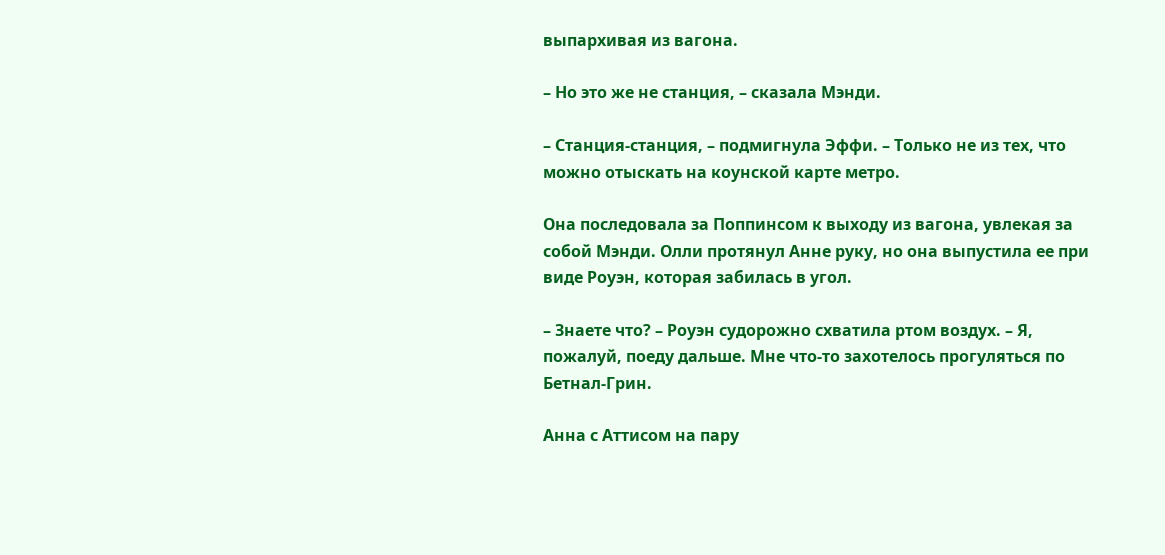выпархивая из вагона.

– Но это же не станция, – сказала Мэнди.

– Станция-станция, – подмигнула Эффи. – Только не из тех, что можно отыскать на коунской карте метро.

Она последовала за Поппинсом к выходу из вагона, увлекая за собой Мэнди. Олли протянул Анне руку, но она выпустила ее при виде Роуэн, которая забилась в угол.

– Знаете что? – Роуэн судорожно схватила ртом воздух. – Я, пожалуй, поеду дальше. Мне что-то захотелось прогуляться по Бетнал-Грин.

Анна с Аттисом на пару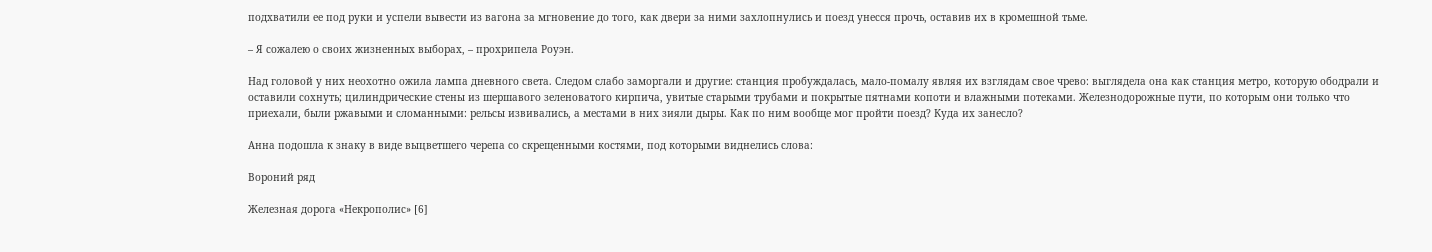подхватили ее под руки и успели вывести из вагона за мгновение до того, как двери за ними захлопнулись и поезд унесся прочь, оставив их в кромешной тьме.

– Я сожалею о своих жизненных выборах, – прохрипела Роуэн.

Над головой у них неохотно ожила лампа дневного света. Следом слабо заморгали и другие: станция пробуждалась, мало-помалу являя их взглядам свое чрево: выглядела она как станция метро, которую ободрали и оставили сохнуть; цилиндрические стены из шершавого зеленоватого кирпича, увитые старыми трубами и покрытые пятнами копоти и влажными потеками. Железнодорожные пути, по которым они только что приехали, были ржавыми и сломанными: рельсы извивались, а местами в них зияли дыры. Как по ним вообще мог пройти поезд? Куда их занесло?

Анна подошла к знаку в виде выцветшего черепа со скрещенными костями, под которыми виднелись слова:

Вороний ряд

Железная дорога «Некрополис» [6]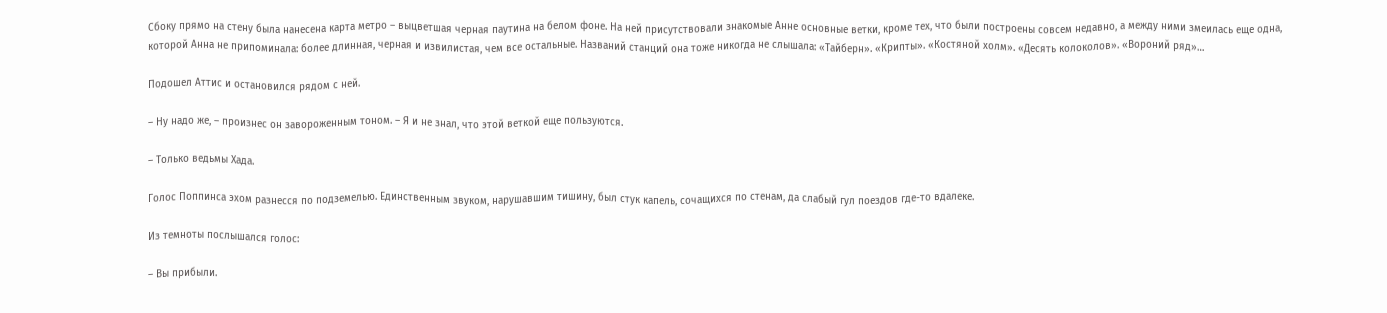Сбоку прямо на стену была нанесена карта метро – выцветшая черная паутина на белом фоне. На ней присутствовали знакомые Анне основные ветки, кроме тех, что были построены совсем недавно, а между ними змеилась еще одна, которой Анна не припоминала: более длинная, черная и извилистая, чем все остальные. Названий станций она тоже никогда не слышала: «Тайберн». «Крипты». «Костяной холм». «Десять колоколов». «Вороний ряд»…

Подошел Аттис и остановился рядом с ней.

– Ну надо же, – произнес он завороженным тоном. – Я и не знал, что этой веткой еще пользуются.

– Только ведьмы Хада.

Голос Поппинса эхом разнесся по подземелью. Единственным звуком, нарушавшим тишину, был стук капель, сочащихся по стенам, да слабый гул поездов где-то вдалеке.

Из темноты послышался голос:

– Вы прибыли.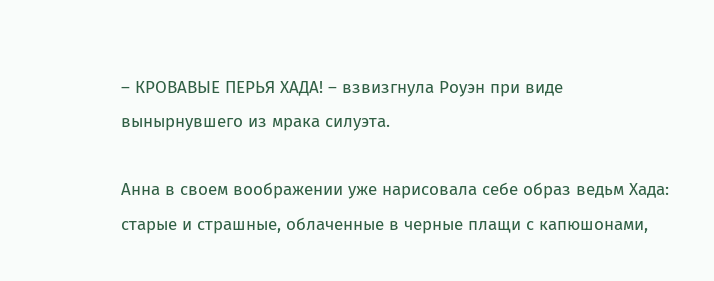– КРОВАВЫЕ ПЕРЬЯ ХАДА! – взвизгнула Роуэн при виде вынырнувшего из мрака силуэта.

Анна в своем воображении уже нарисовала себе образ ведьм Хада: старые и страшные, облаченные в черные плащи с капюшонами,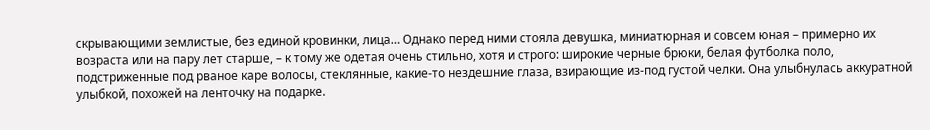скрывающими землистые, без единой кровинки, лица… Однако перед ними стояла девушка, миниатюрная и совсем юная – примерно их возраста или на пару лет старше, – к тому же одетая очень стильно, хотя и строго: широкие черные брюки, белая футболка поло, подстриженные под рваное каре волосы, стеклянные, какие-то нездешние глаза, взирающие из-под густой челки. Она улыбнулась аккуратной улыбкой, похожей на ленточку на подарке.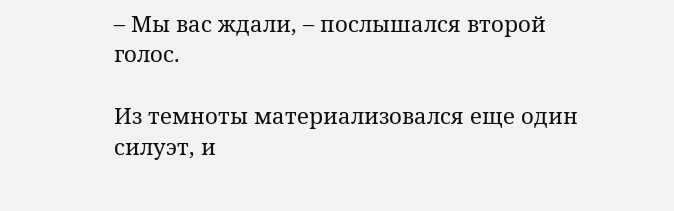– Мы вас ждали, – послышался второй голос.

Из темноты материализовался еще один силуэт, и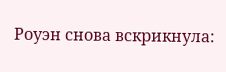Роуэн снова вскрикнула: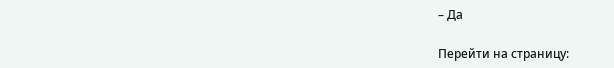– Да

Перейти на страницу: